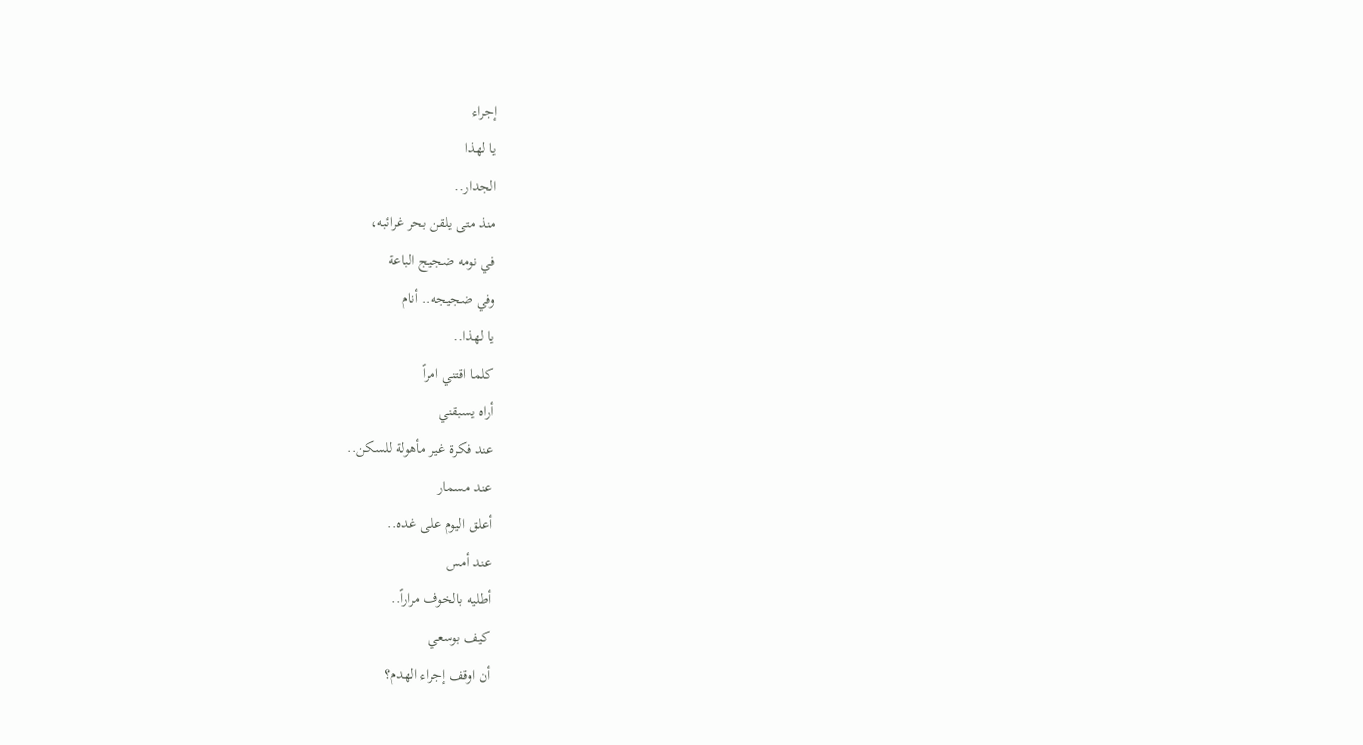إجراء
يا لهذا
الجدار..
منذ متى يلقن بحر غرائبه،
في نومه ضجيج الباعة
وفي ضجيجه.. أنام
يا لهذا..
كلما اقتني امراً
أراه يسبقني
عند فكرة غير مأهولة للسكن..
عند مسمار
أعلق اليوم على غده..
عند أمس
أطليه بالخوف مراراً..
كيف بوسعي
أن اوقف إجراء الهدم؟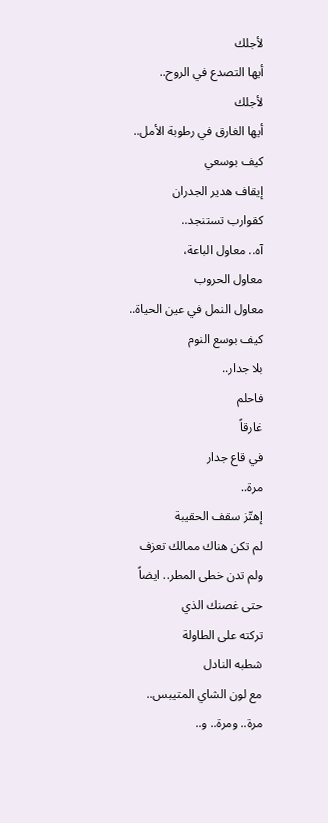لأجلك
أيها التصدع في الروح..
لأجلك
أيها الغارق في رطوبة الأمل..
كيف بوسعي
إيقاف هدير الجدران
كقوارب تستنجد..
آه.. معاول الباعة،
معاول الحروب
معاول النمل في عين الحياة..
كيف بوسع النوم
بلا جدار..
فاحلم
غارقاً
في قاع جدار
مرة..
إهتّز سقف الحقيبة
لم تكن هناك ممالك تعزف
ولم تدن خطى المطر.. ايضاً
حتى غصنك الذي
تركته على الطاولة
شطبه النادل
مع لون الشاي المتيبس..
مرة.. ومرة.. و..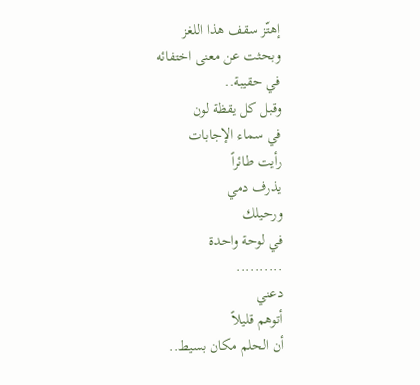إهتّز سقف هذا اللغز
وبحثت عن معنى اختفائه
في حقيبة..
وقبل كل يقظة لون
في سماء الإجابات
رأيت طائراً
يذرف دمي
ورحيلك
في لوحة واحدة
..........
دعني
أتوهم قليلاً
أن الحلم مكان بسيط..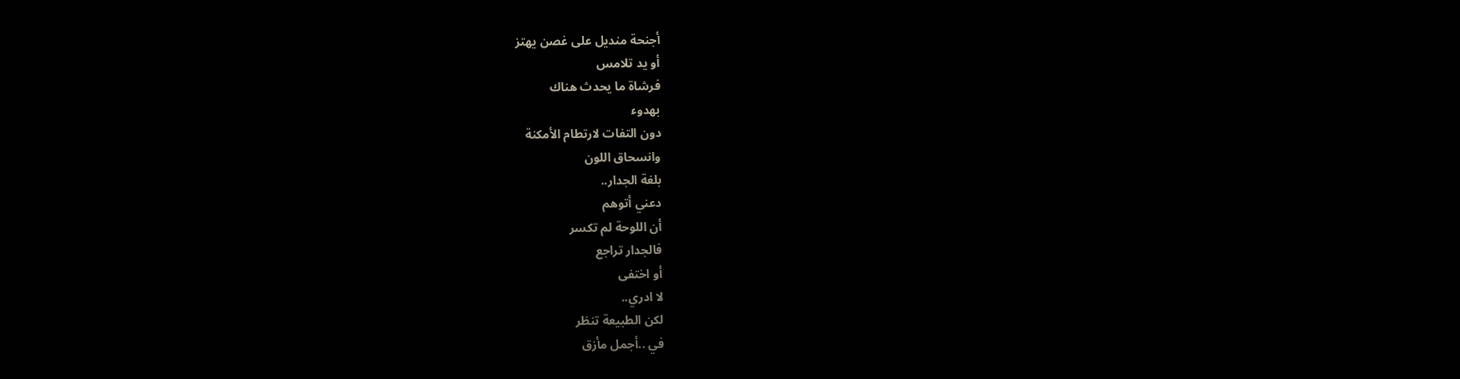أجنحة منديل على غصن يهتز
أو يد تلامس
فرشاة ما يحدث هناك
بهدوء
دون التفات لارتطام الأمكنة
وانسحاق اللون
بلغة الجدار..
دعني أتوهم
أن اللوحة لم تكسر
فالجدار تراجع
أو اختفى
لا ادري..
لكن الطبيعة تنظر
في ..أجمل مأزق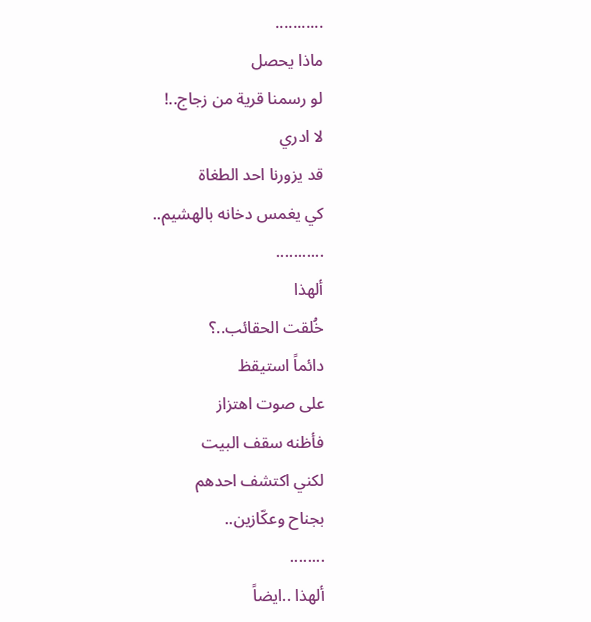...........
ماذا يحصل
لو رسمنا قرية من زجاج..!
لا ادري
قد يزورنا احد الطغاة
كي يغمس دخانه بالهشيم..
...........
ألهذا
خُلقت الحقائب..؟
دائماً استيقظ
على صوت اهتزاز
فأظنه سقف البيت
لكني اكتشف احدهم
بجناح وعكّازين..
........
ألهذا ..ايضاً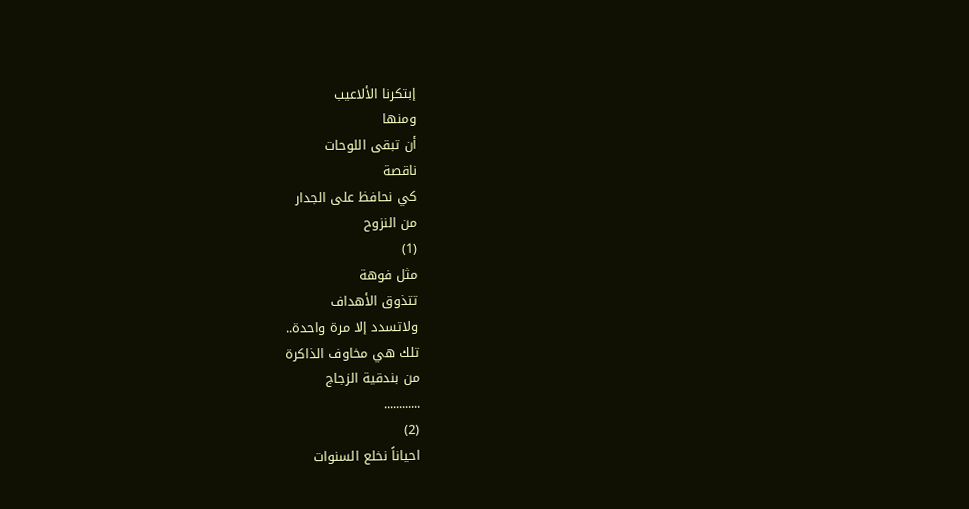إبتكرنا الألاعيب
ومنها
أن تبقى اللوحات
ناقصة
كي نحافظ على الجدار
من النزوح
(1)
مثل فوهة
تتذوق الأهداف
ولاتسدد إلا مرة واحدة..
تلك هي مخاوف الذاكرة
من بندقية الزجاج
............
(2)
احياناً نخلع السنوات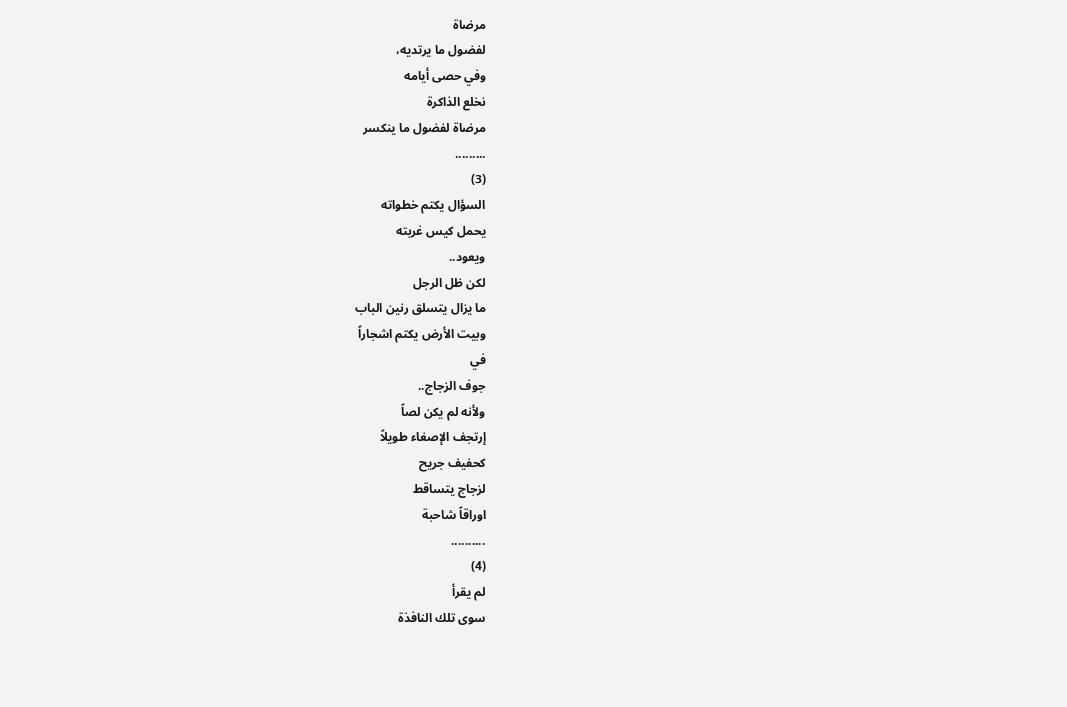مرضاة
لفضول ما يرتديه،
وفي حصى أيامه
نخلع الذاكرة
مرضاة لفضول ما ينكسر
.........
(3)
السؤال يكتم خطواته
يحمل كيس غربته
ويعود..
لكن ظل الرجل
ما يزال يتسلق رنين الباب
وبيت الأرض يكتم اشجاراً
في
جوف الزجاج..
ولأنه لم يكن لصاً
إرتجف الإصغاء طويلاً
كحفيف جريح
لزجاج يتساقط
اوراقاً شاحبة
..........
(4)
لم يقرأ
سوى تلك النافذة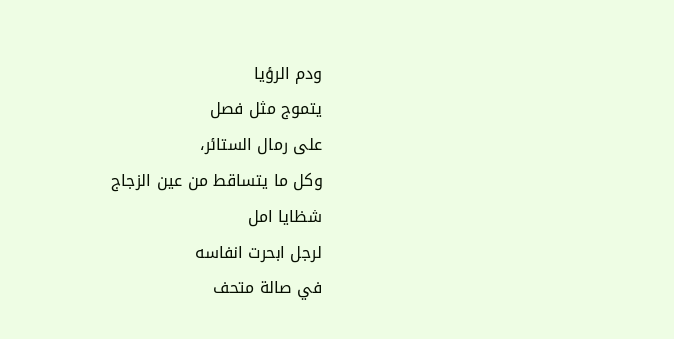ودم الرؤيا
يتموج مثل فصل
على رمال الستائر،
وكل ما يتساقط من عين الزجاج
شظايا امل
لرجل ابحرت انفاسه
في صالة متحف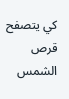كي يتصفح قرص الشمس